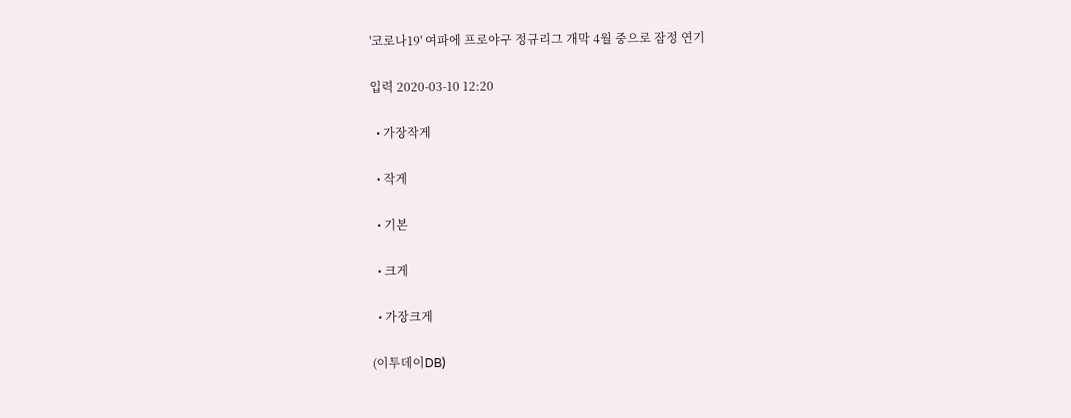'코로나19' 여파에 프로야구 정규리그 개막 4월 중으로 잠정 연기

입력 2020-03-10 12:20

  • 가장작게

  • 작게

  • 기본

  • 크게

  • 가장크게

(이투데이DB)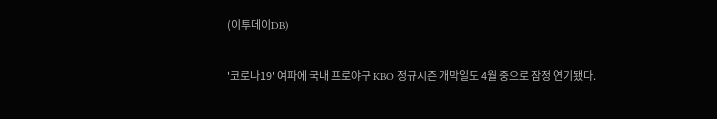(이투데이DB)

'코로나19' 여파에 국내 프로야구 KBO 정규시즌 개막일도 4월 중으로 잠정 연기됐다.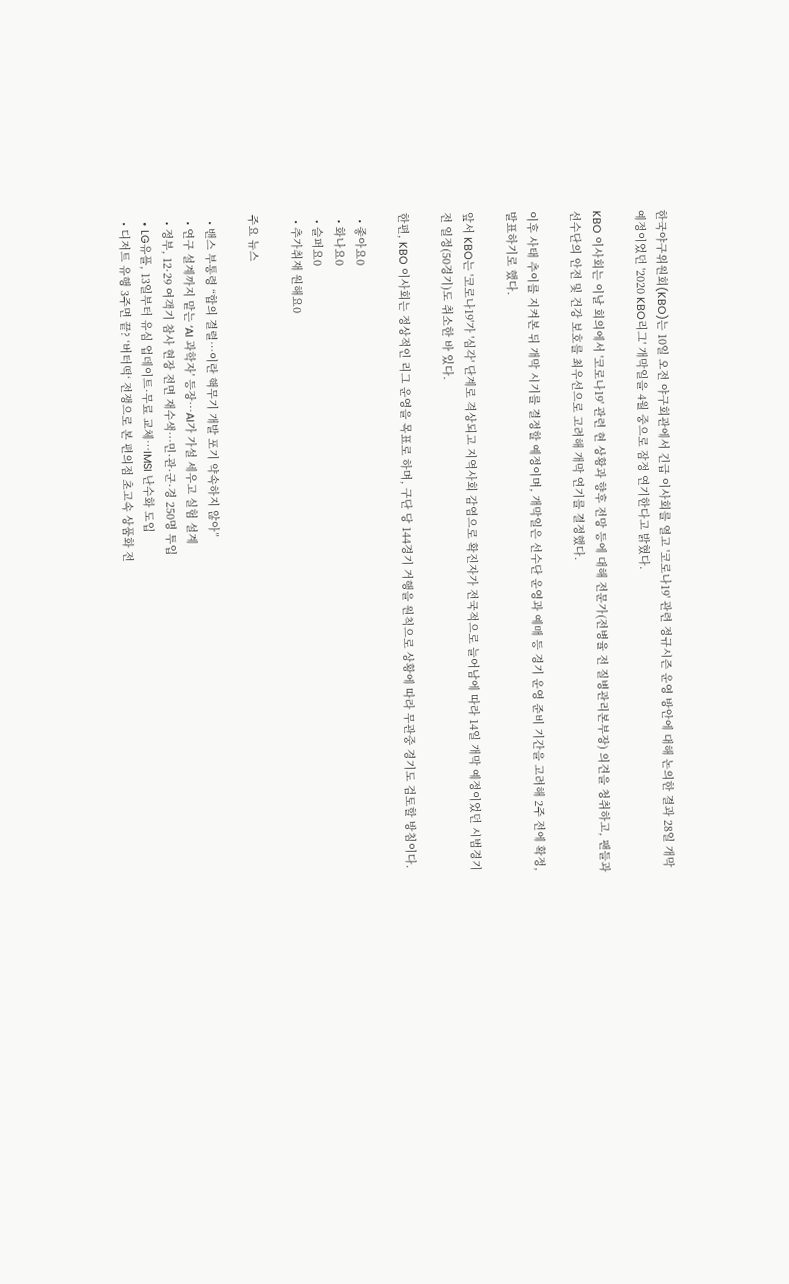한국야구위원회(KBO)는 10일 오전 야구회관에서 긴급 이사회를 열고 '코로나19' 관련 정규시즌 운영 방안에 대해 논의한 결과 28일 개막 예정이었던 '2020 KBO리그' 개막일을 4월 중으로 잠정 연기한다고 밝혔다.

KBO 이사회는 이날 회의에서 '코로나19' 관련 현 상황과 향후 전망 등에 대해 전문가(전병율 전 질병관리본부장) 의견을 청취하고, 팬들과 선수단의 안전 및 건강 보호를 최우선으로 고려해 개막 연기를 결정했다.

이후 사태 추이를 지켜본 뒤 개막 시기를 결정할 예정이며, 개막일은 선수단 운영과 예매 등 경기 운영 준비 기간을 고려해 2주 전에 확정, 발표하기로 했다.

앞서 KBO는 '코로나19'가 '심각' 단계로 격상되고 지역사회 감염으로 확진자가 전국적으로 늘어남에 따라 14일 개막 예정이었던 시범경기 전 일정(50경기)도 취소한 바 있다.

한편, KBO 이사회는 정상적인 리그 운영을 목표로 하며, 구단 당 144경기 거행을 원칙으로 상황에 따라 무관중 경기도 검토할 방침이다.

  • 좋아요0
  • 화나요0
  • 슬퍼요0
  • 추가취재 원해요0

주요 뉴스

  • 밴스 부통령 “합의 결렬…이란 핵무기 개발 포기 약속하지 않아”
  • 연구 설계까지 맡는 ‘AI 과학자’ 등장…AI가 가설 세우고 실험 설계
  • 정부, 12·29 여객기 참사 현장 전면 재수색…민·관·군·경 250명 투입
  • LG유플, 13일부터 유심 업데이트·무료 교체…IMSI 난수화 도입
  • 디저트 유행 3주면 끝? ‘버터떡‘ 전쟁으로 본 편의점 초고속 상품화 전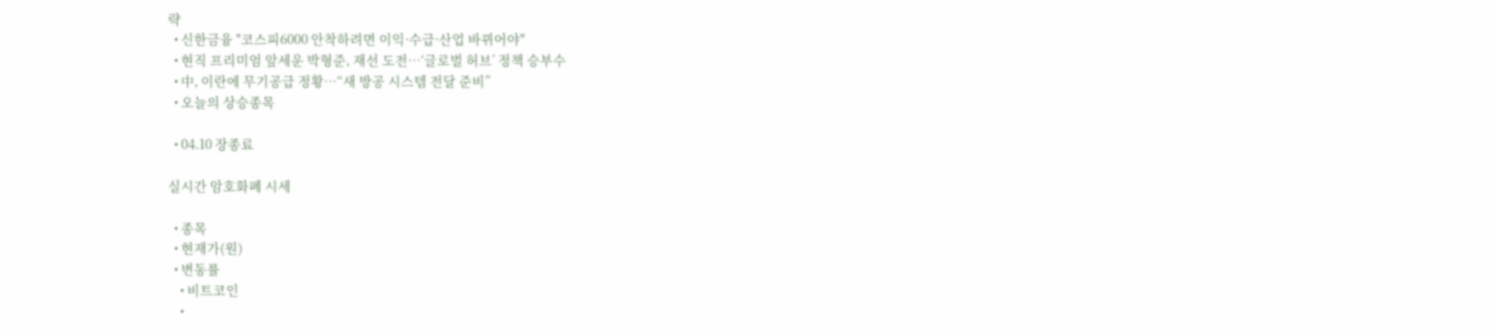략
  • 신한금융 "코스피6000 안착하려면 이익·수급·산업 바뀌어야"
  • 현직 프리미엄 앞세운 박형준, 재선 도전…‘글로벌 허브’ 정책 승부수
  • 中, 이란에 무기공급 정황…“새 방공 시스템 전달 준비”
  • 오늘의 상승종목

  • 04.10 장종료

실시간 암호화폐 시세

  • 종목
  • 현재가(원)
  • 변동률
    • 비트코인
    •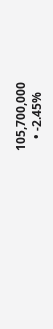105,700,000
    • -2.45%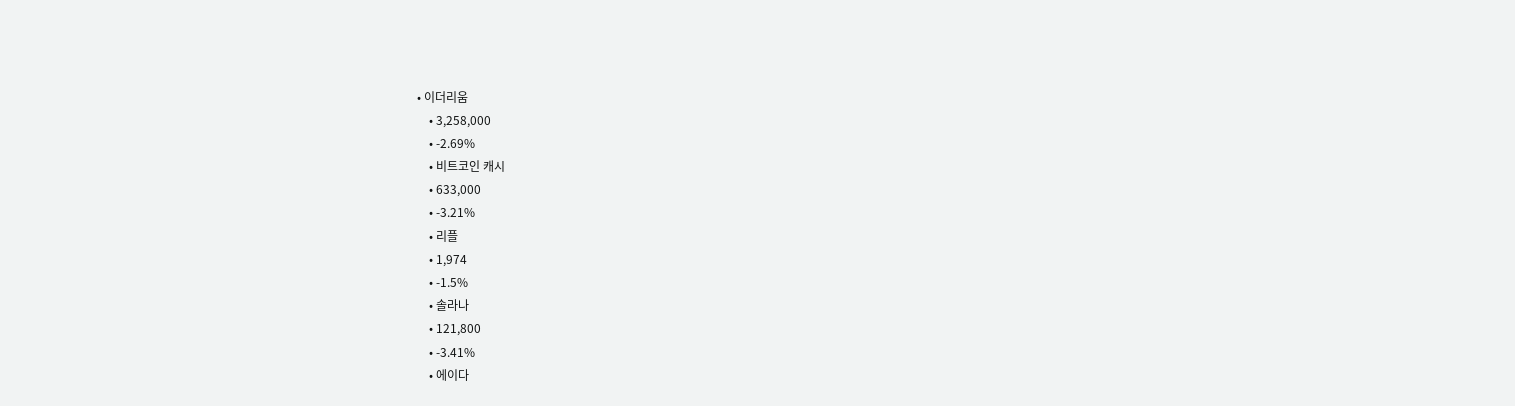• 이더리움
    • 3,258,000
    • -2.69%
    • 비트코인 캐시
    • 633,000
    • -3.21%
    • 리플
    • 1,974
    • -1.5%
    • 솔라나
    • 121,800
    • -3.41%
    • 에이다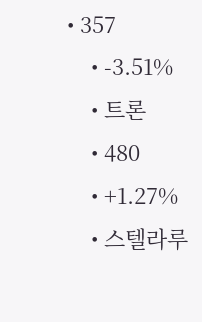• 357
    • -3.51%
    • 트론
    • 480
    • +1.27%
    • 스텔라루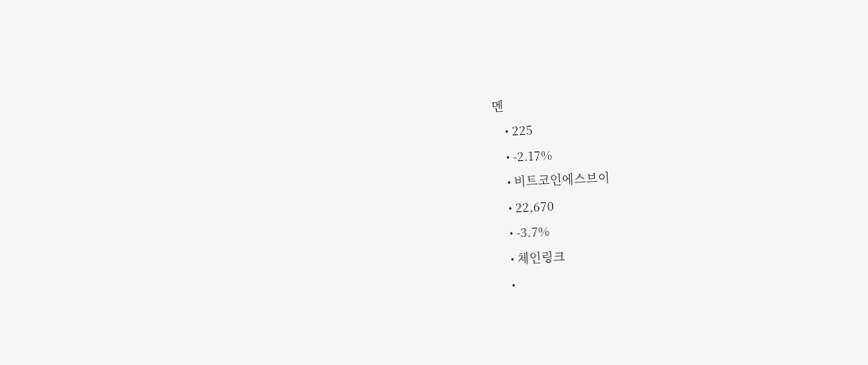멘
    • 225
    • -2.17%
    • 비트코인에스브이
    • 22,670
    • -3.7%
    • 체인링크
    •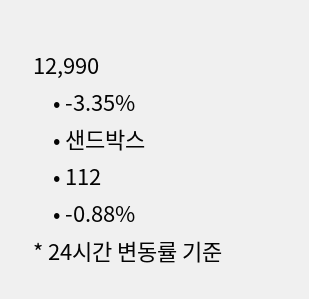12,990
    • -3.35%
    • 샌드박스
    • 112
    • -0.88%
* 24시간 변동률 기준